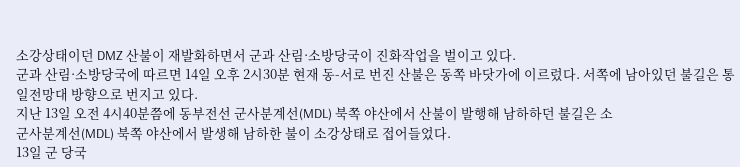소강상태이던 DMZ 산불이 재발화하면서 군과 산림·소방당국이 진화작업을 벌이고 있다.
군과 산림·소방당국에 따르면 14일 오후 2시30분 현재 동-서로 번진 산불은 동쪽 바닷가에 이르렀다. 서쪽에 남아있던 불길은 통일전망대 방향으로 번지고 있다.
지난 13일 오전 4시40분쯤에 동부전선 군사분계선(MDL) 북쪽 야산에서 산불이 발행해 남하하던 불길은 소
군사분계선(MDL) 북쪽 야산에서 발생해 남하한 불이 소강상태로 접어들었다.
13일 군 당국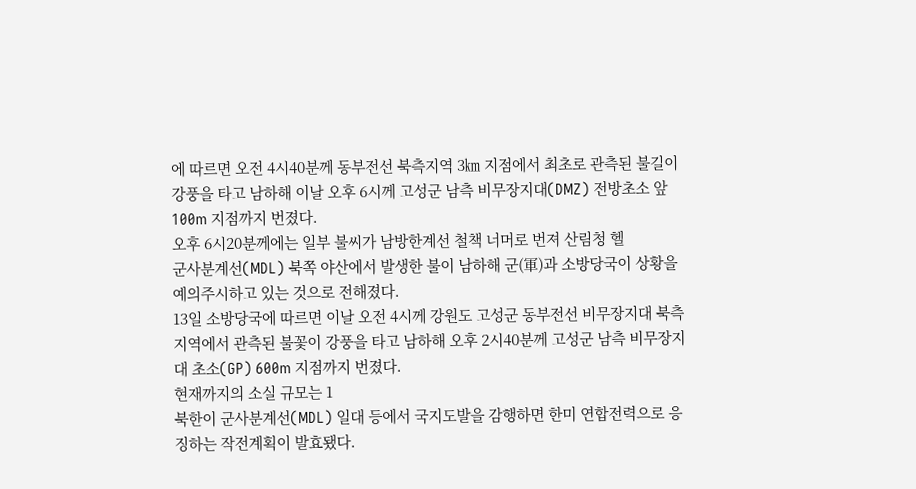에 따르면 오전 4시40분께 동부전선 북측지역 3㎞ 지점에서 최초로 관측된 불길이 강풍을 타고 남하해 이날 오후 6시께 고성군 남측 비무장지대(DMZ) 전방초소 앞 100m 지점까지 번졌다.
오후 6시20분께에는 일부 불씨가 남방한계선 철책 너머로 번져 산림청 헬
군사분계선(MDL) 북쪽 야산에서 발생한 불이 남하해 군(軍)과 소방당국이 상황을 예의주시하고 있는 것으로 전해졌다.
13일 소방당국에 따르면 이날 오전 4시께 강원도 고성군 동부전선 비무장지대 북측 지역에서 관측된 불꽃이 강풍을 타고 남하해 오후 2시40분께 고성군 남측 비무장지대 초소(GP) 600m 지점까지 번졌다.
현재까지의 소실 규모는 1
북한이 군사분계선(MDL) 일대 등에서 국지도발을 감행하면 한미 연합전력으로 응징하는 작전계획이 발효됐다.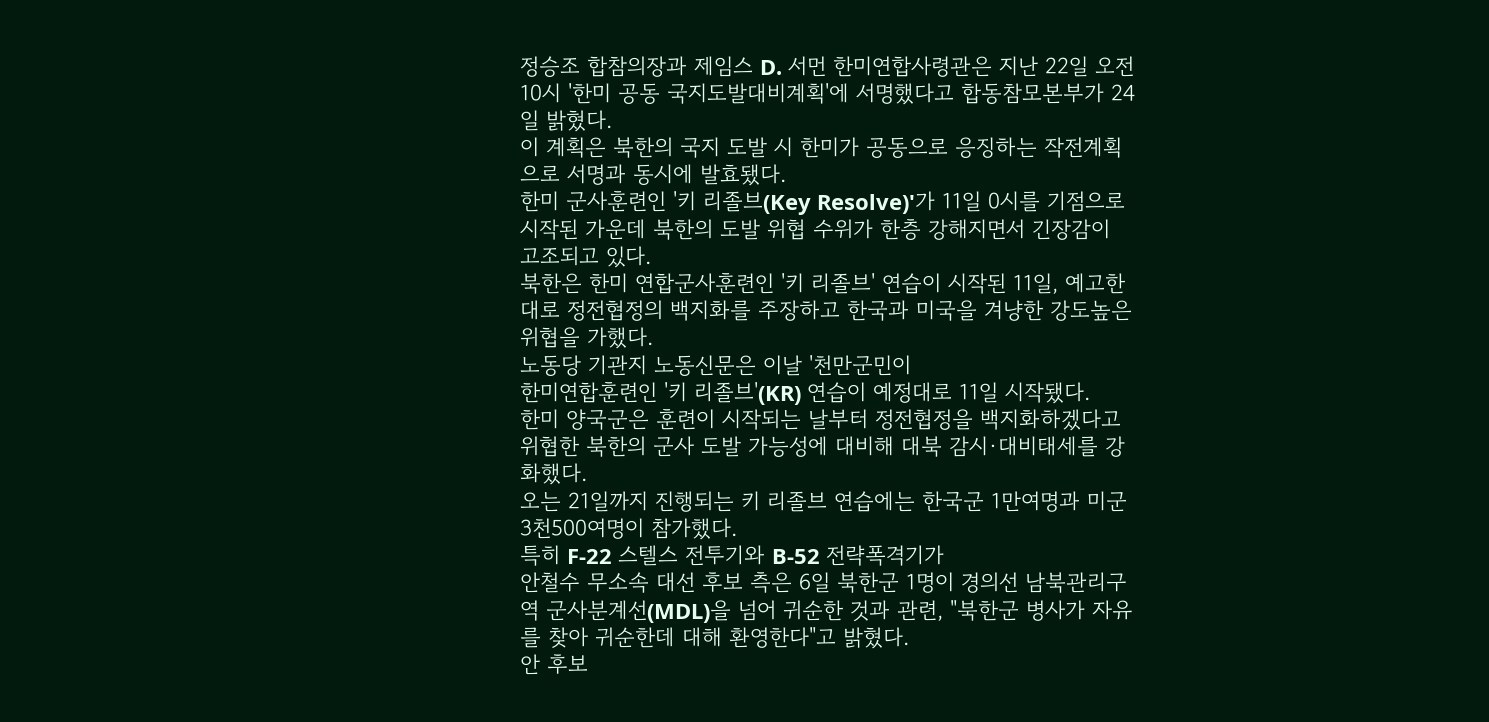정승조 합참의장과 제임스 D. 서먼 한미연합사령관은 지난 22일 오전 10시 '한미 공동 국지도발대비계획'에 서명했다고 합동참모본부가 24일 밝혔다.
이 계획은 북한의 국지 도발 시 한미가 공동으로 응징하는 작전계획으로 서명과 동시에 발효됐다.
한미 군사훈련인 '키 리졸브(Key Resolve)'가 11일 0시를 기점으로 시작된 가운데 북한의 도발 위협 수위가 한층 강해지면서 긴장감이 고조되고 있다.
북한은 한미 연합군사훈련인 '키 리졸브' 연습이 시작된 11일, 예고한 대로 정전협정의 백지화를 주장하고 한국과 미국을 겨냥한 강도높은 위협을 가했다.
노동당 기관지 노동신문은 이날 '천만군민이
한미연합훈련인 '키 리졸브'(KR) 연습이 예정대로 11일 시작됐다.
한미 양국군은 훈련이 시작되는 날부터 정전협정을 백지화하겠다고 위협한 북한의 군사 도발 가능성에 대비해 대북 감시·대비태세를 강화했다.
오는 21일까지 진행되는 키 리졸브 연습에는 한국군 1만여명과 미군 3천500여명이 참가했다.
특히 F-22 스텔스 전투기와 B-52 전략폭격기가
안철수 무소속 대선 후보 측은 6일 북한군 1명이 경의선 남북관리구역 군사분계선(MDL)을 넘어 귀순한 것과 관련, "북한군 병사가 자유를 찾아 귀순한데 대해 환영한다"고 밝혔다.
안 후보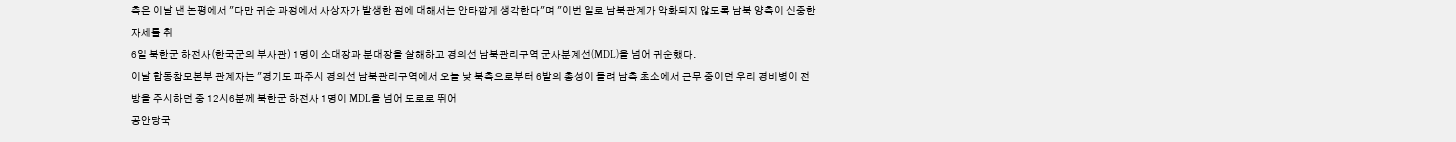측은 이날 낸 논평에서 "다만 귀순 과정에서 사상자가 발생한 점에 대해서는 안타깝게 생각한다"며 "이번 일로 남북관계가 악화되지 않도록 남북 양측이 신중한 자세를 취
6일 북한군 하전사(한국군의 부사관) 1명이 소대장과 분대장을 살해하고 경의선 남북관리구역 군사분계선(MDL)을 넘어 귀순했다.
이날 합동참모본부 관계자는 "경기도 파주시 경의선 남북관리구역에서 오늘 낮 북측으로부터 6발의 총성이 들려 남측 초소에서 근무 중이던 우리 경비병이 전방을 주시하던 중 12시6분께 북한군 하전사 1명이 MDL을 넘어 도로로 뛰어
공안당국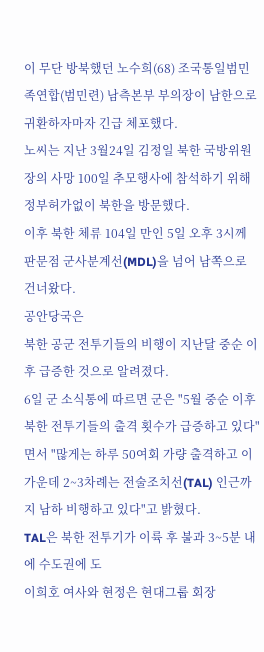이 무단 방북했던 노수희(68) 조국통일범민족연합(범민련) 남측본부 부의장이 남한으로 귀환하자마자 긴급 체포했다.
노씨는 지난 3월24일 김정일 북한 국방위원장의 사망 100일 추모행사에 참석하기 위해 정부허가없이 북한을 방문했다.
이후 북한 체류 104일 만인 5일 오후 3시께 판문점 군사분계선(MDL)을 넘어 남쪽으로 건너왔다.
공안당국은
북한 공군 전투기들의 비행이 지난달 중순 이후 급증한 것으로 알려졌다.
6일 군 소식통에 따르면 군은 "5월 중순 이후 북한 전투기들의 출격 횟수가 급증하고 있다"면서 "많게는 하루 50여회 가량 출격하고 이 가운데 2~3차례는 전술조치선(TAL) 인근까지 남하 비행하고 있다"고 밝혔다.
TAL은 북한 전투기가 이륙 후 불과 3~5분 내에 수도권에 도
이희호 여사와 현정은 현대그룹 회장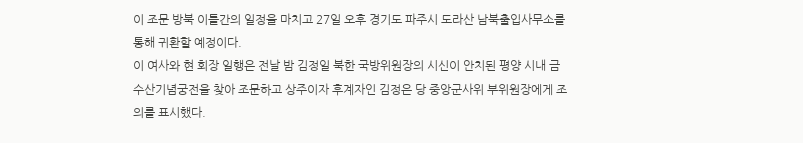이 조문 방북 이틀간의 일정을 마치고 27일 오후 경기도 파주시 도라산 남북출입사무소를 통해 귀환할 예정이다.
이 여사와 현 회장 일행은 전날 밤 김정일 북한 국방위원장의 시신이 안치된 평양 시내 금수산기념궁전을 찾아 조문하고 상주이자 후계자인 김정은 당 중앙군사위 부위원장에게 조의를 표시했다.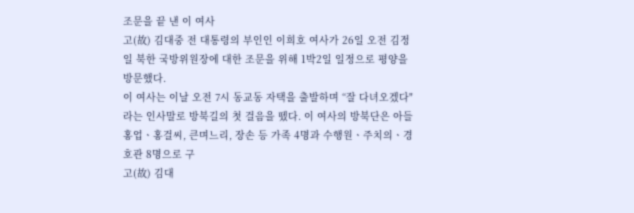조문을 끝 낸 이 여사
고(故) 김대중 전 대통령의 부인인 이희호 여사가 26일 오전 김정일 북한 국방위원장에 대한 조문을 위해 1박2일 일정으로 평양을 방문했다.
이 여사는 이날 오전 7시 동교동 자택을 출발하며 “잘 다녀오겠다"라는 인사말로 방북길의 첫 걸음을 뗐다. 이 여사의 방북단은 아들 홍업ㆍ홍걸씨, 큰며느리, 장손 등 가족 4명과 수행원ㆍ주치의ㆍ경호관 8명으로 구
고(故) 김대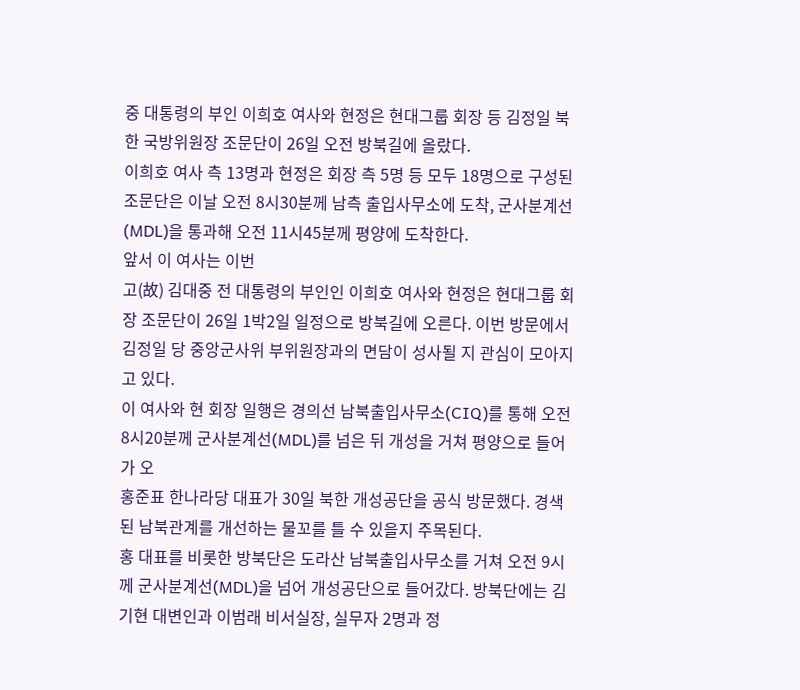중 대통령의 부인 이희호 여사와 현정은 현대그룹 회장 등 김정일 북한 국방위원장 조문단이 26일 오전 방북길에 올랐다.
이희호 여사 측 13명과 현정은 회장 측 5명 등 모두 18명으로 구성된 조문단은 이날 오전 8시30분께 남측 출입사무소에 도착, 군사분계선(MDL)을 통과해 오전 11시45분께 평양에 도착한다.
앞서 이 여사는 이번
고(故) 김대중 전 대통령의 부인인 이희호 여사와 현정은 현대그룹 회장 조문단이 26일 1박2일 일정으로 방북길에 오른다. 이번 방문에서 김정일 당 중앙군사위 부위원장과의 면담이 성사될 지 관심이 모아지고 있다.
이 여사와 현 회장 일행은 경의선 남북출입사무소(CIQ)를 통해 오전 8시20분께 군사분계선(MDL)를 넘은 뒤 개성을 거쳐 평양으로 들어가 오
홍준표 한나라당 대표가 30일 북한 개성공단을 공식 방문했다. 경색된 남북관계를 개선하는 물꼬를 틀 수 있을지 주목된다.
홍 대표를 비롯한 방북단은 도라산 남북출입사무소를 거쳐 오전 9시께 군사분계선(MDL)을 넘어 개성공단으로 들어갔다. 방북단에는 김기현 대변인과 이범래 비서실장, 실무자 2명과 정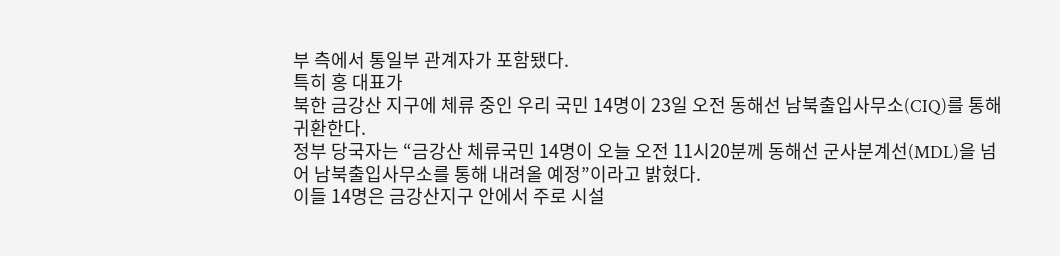부 측에서 통일부 관계자가 포함됐다.
특히 홍 대표가
북한 금강산 지구에 체류 중인 우리 국민 14명이 23일 오전 동해선 남북출입사무소(CIQ)를 통해 귀환한다.
정부 당국자는 “금강산 체류국민 14명이 오늘 오전 11시20분께 동해선 군사분계선(MDL)을 넘어 남북출입사무소를 통해 내려올 예정”이라고 밝혔다.
이들 14명은 금강산지구 안에서 주로 시설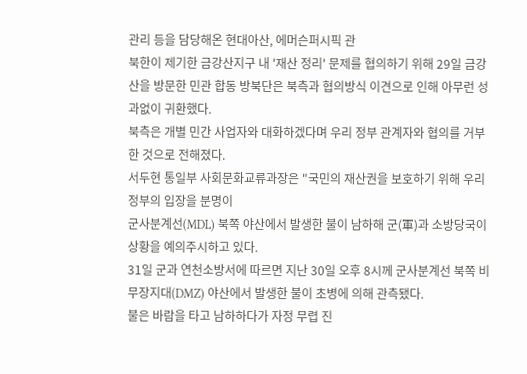관리 등을 담당해온 현대아산, 에머슨퍼시픽 관
북한이 제기한 금강산지구 내 '재산 정리' 문제를 협의하기 위해 29일 금강산을 방문한 민관 합동 방북단은 북측과 협의방식 이견으로 인해 아무런 성과없이 귀환했다.
북측은 개별 민간 사업자와 대화하겠다며 우리 정부 관계자와 협의를 거부한 것으로 전해졌다.
서두현 통일부 사회문화교류과장은 "국민의 재산권을 보호하기 위해 우리 정부의 입장을 분명이
군사분계선(MDL) 북쪽 야산에서 발생한 불이 남하해 군(軍)과 소방당국이 상황을 예의주시하고 있다.
31일 군과 연천소방서에 따르면 지난 30일 오후 8시께 군사분계선 북쪽 비무장지대(DMZ) 야산에서 발생한 불이 초병에 의해 관측됐다.
불은 바람을 타고 남하하다가 자정 무렵 진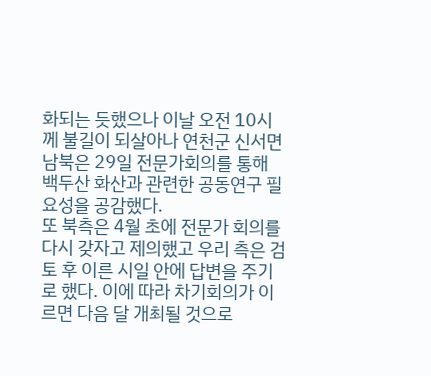화되는 듯했으나 이날 오전 10시께 불길이 되살아나 연천군 신서면
남북은 29일 전문가회의를 통해 백두산 화산과 관련한 공동연구 필요성을 공감했다.
또 북측은 4월 초에 전문가 회의를 다시 갖자고 제의했고 우리 측은 검토 후 이른 시일 안에 답변을 주기로 했다. 이에 따라 차기회의가 이르면 다음 달 개최될 것으로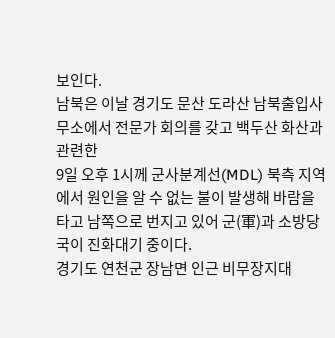보인다.
남북은 이날 경기도 문산 도라산 남북출입사무소에서 전문가 회의를 갖고 백두산 화산과 관련한
9일 오후 1시께 군사분계선(MDL) 북측 지역에서 원인을 알 수 없는 불이 발생해 바람을 타고 남쪽으로 번지고 있어 군(軍)과 소방당국이 진화대기 중이다.
경기도 연천군 장남면 인근 비무장지대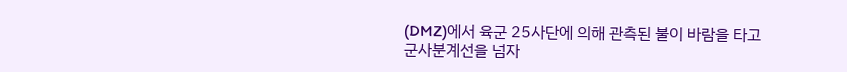(DMZ)에서 육군 25사단에 의해 관측된 불이 바람을 타고 군사분계선을 넘자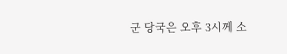군 당국은 오후 3시께 소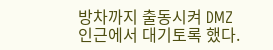방차까지 출동시켜 DMZ 인근에서 대기토록 했다.